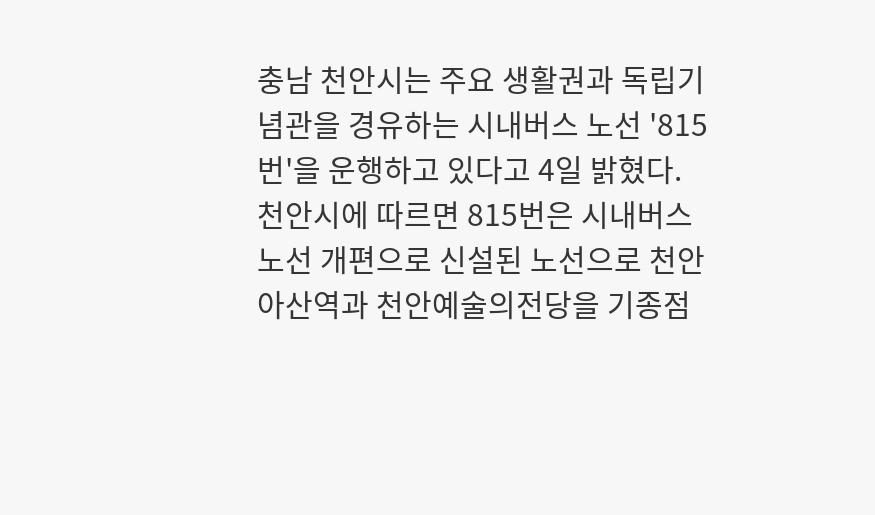충남 천안시는 주요 생활권과 독립기념관을 경유하는 시내버스 노선 '815번'을 운행하고 있다고 4일 밝혔다.
천안시에 따르면 815번은 시내버스 노선 개편으로 신설된 노선으로 천안아산역과 천안예술의전당을 기종점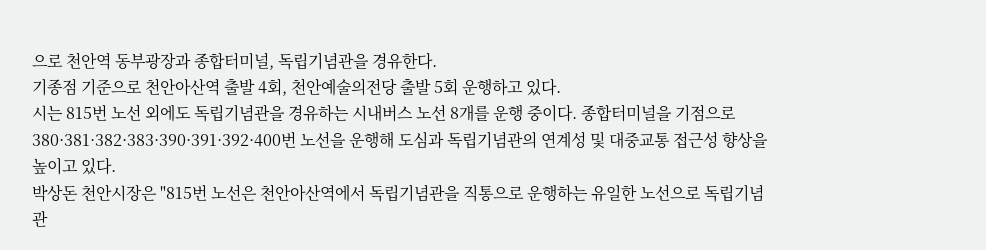으로 천안역 동부광장과 종합터미널, 독립기념관을 경유한다.
기종점 기준으로 천안아산역 출발 4회, 천안예술의전당 출발 5회 운행하고 있다.
시는 815번 노선 외에도 독립기념관을 경유하는 시내버스 노선 8개를 운행 중이다. 종합터미널을 기점으로 380·381·382·383·390·391·392·400번 노선을 운행해 도심과 독립기념관의 연계성 및 대중교통 접근성 향상을 높이고 있다.
박상돈 천안시장은 "815번 노선은 천안아산역에서 독립기념관을 직통으로 운행하는 유일한 노선으로 독립기념관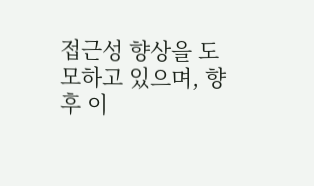접근성 향상을 도모하고 있으며, 향후 이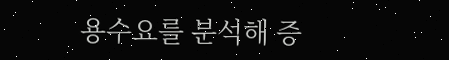용수요를 분석해 증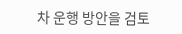차 운행 방안을 검토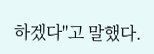하겠다"고 말했다.